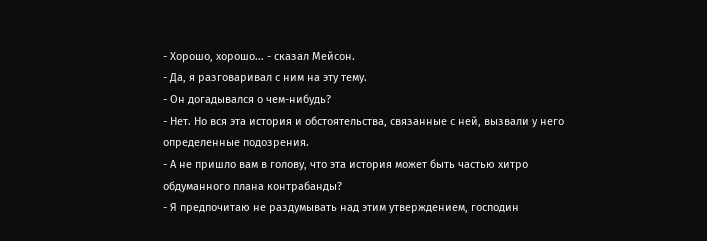- Хорошо, хорошо... - сказал Мейсон.
- Да, я разговаривал с ним на эту тему.
- Он догадывался о чем-нибудь?
- Нет. Но вся эта история и обстоятельства, связанные с ней, вызвали у него определенные подозрения.
- А не пришло вам в голову, что эта история может быть частью хитро обдуманного плана контрабанды?
- Я предпочитаю не раздумывать над этим утверждением, господин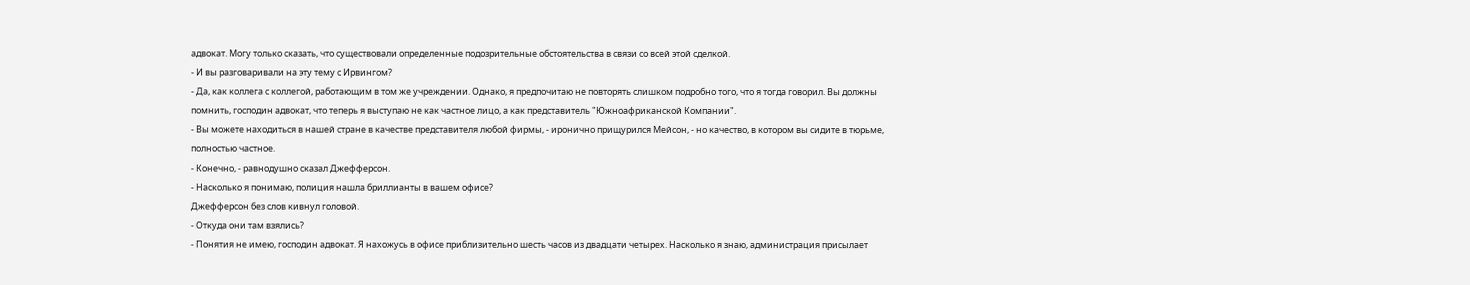адвокат. Могу только сказать, что существовали определенные подозрительные обстоятельства в связи со всей этой сделкой.
- И вы разговаривали на эту тему с Ирвингом?
- Да, как коллега с коллегой, работающим в том же учреждении. Однако, я предпочитаю не повторять слишком подробно того, что я тогда говорил. Вы должны помнить, господин адвокат, что теперь я выступаю не как частное лицо, а как представитель "Южноафриканской Компании".
- Вы можете находиться в нашей стране в качестве представителя любой фирмы, - иронично прищурился Мейсон, - но качество, в котором вы сидите в тюрьме, полностью частное.
- Конечно, - равнодушно сказал Джефферсон.
- Насколько я понимаю, полиция нашла бриллианты в вашем офисе?
Джефферсон без слов кивнул головой.
- Откуда они там взялись?
- Понятия не имею, господин адвокат. Я нахожусь в офисе приблизительно шесть часов из двадцати четырех. Насколько я знаю, администрация присылает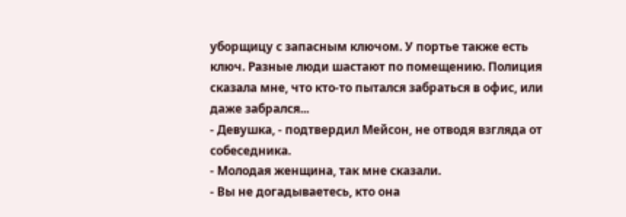уборщицу с запасным ключом. У портье также есть ключ. Разные люди шастают по помещению. Полиция сказала мне, что кто-то пытался забраться в офис, или даже забрался...
- Девушка, - подтвердил Мейсон, не отводя взгляда от собеседника.
- Молодая женщина, так мне сказали.
- Вы не догадываетесь, кто она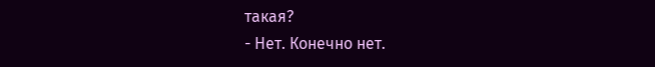такая?
- Нет. Конечно нет.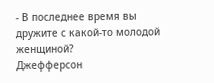- В последнее время вы дружите с какой-то молодой женщиной?
Джефферсон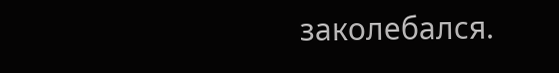заколебался.